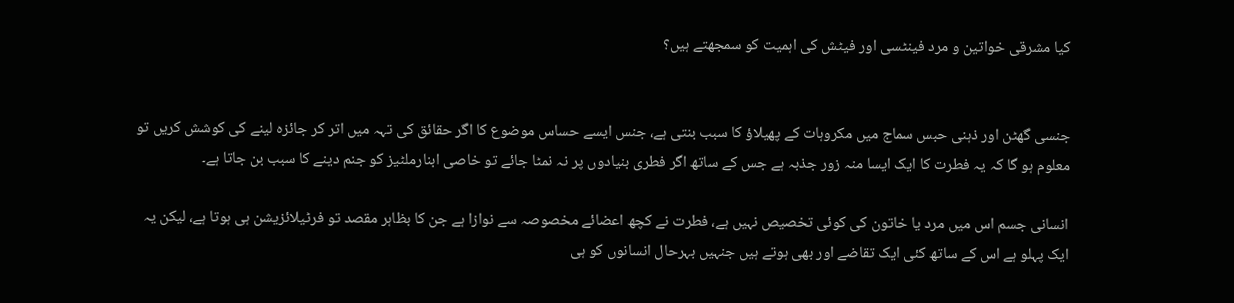کیا مشرقی خواتین و مرد فینٹسی اور فیٹش کی اہمیت کو سمجھتے ہیں؟


جنسی گھٹن اور ذہنی حبس سماج میں مکروہات کے پھیلاؤ کا سبب بنتی ہے، جنس ایسے حساس موضوع کا اگر حقائق کی تہہ میں اتر کر جائزہ لینے کی کوشش کریں تو معلوم ہو گا کہ یہ فطرت کا ایک ایسا منہ زور جذبہ ہے جس کے ساتھ اگر فطری بنیادوں پر نہ نمٹا جائے تو خاصی ابنارملٹیز کو جنم دینے کا سبب بن جاتا ہے۔

انسانی جسم اس میں مرد یا خاتون کی کوئی تخصیص نہیں ہے، فطرت نے کچھ اعضائے مخصوصہ سے نوازا ہے جن کا بظاہر مقصد تو فرٹیلائزیشن ہی ہوتا ہے، لیکن یہ ایک پہلو ہے اس کے ساتھ کئی ایک تقاضے اور بھی ہوتے ہیں جنہیں بہرحال انسانوں کو ہی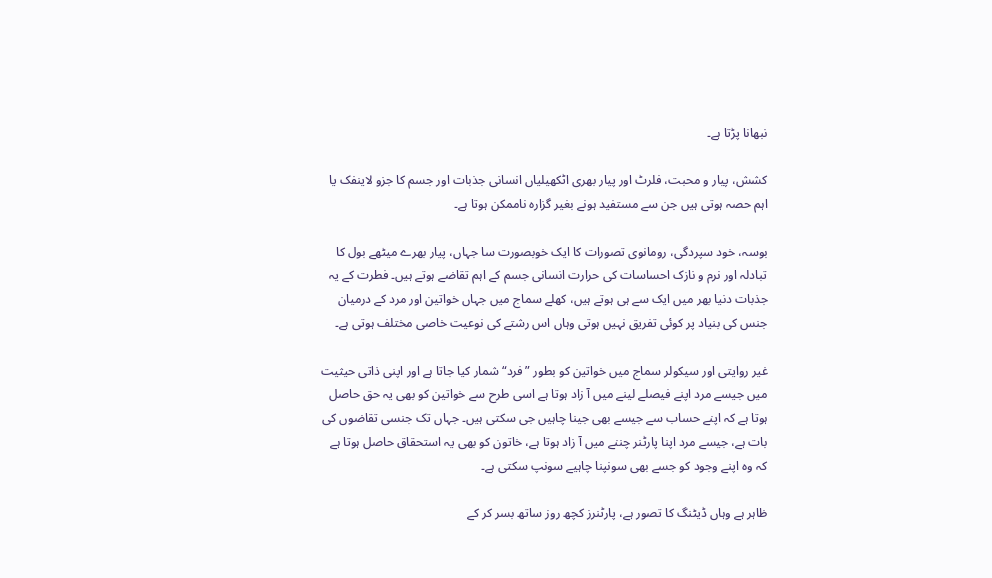نبھانا پڑتا ہے۔

کشش، پیار و محبت، فلرٹ اور پیار بھری اٹکھیلیاں انسانی جذبات اور جسم کا جزو لاینفک یا اہم حصہ ہوتی ہیں جن سے مستفید ہونے بغیر گزارہ ناممکن ہوتا ہے۔

بوسہ، خود سپردگی، رومانوی تصورات کا ایک خوبصورت سا جہاں، پیار بھرے میٹھے بول کا تبادلہ اور نرم و نازک احساسات کی حرارت انسانی جسم کے اہم تقاضے ہوتے ہیں۔ فطرت کے یہ جذبات دنیا بھر میں ایک سے ہی ہوتے ہیں، کھلے سماج میں جہاں خواتین اور مرد کے درمیان جنس کی بنیاد پر کوئی تفریق نہیں ہوتی وہاں اس رشتے کی نوعیت خاصی مختلف ہوتی ہے۔

غیر روایتی اور سیکولر سماج میں خواتین کو بطور ”فرد“ شمار کیا جاتا ہے اور اپنی ذاتی حیثیت میں جیسے مرد اپنے فیصلے لینے میں آ زاد ہوتا ہے اسی طرح سے خواتین کو بھی یہ حق حاصل ہوتا ہے کہ اپنے حساب سے جیسے بھی جینا چاہیں جی سکتی ہیں۔ جہاں تک جنسی تقاضوں کی بات ہے، جیسے مرد اپنا پارٹنر چننے میں آ زاد ہوتا ہے، خاتون کو بھی یہ استحقاق حاصل ہوتا ہے کہ وہ اپنے وجود کو جسے بھی سونپنا چاہیے سونپ سکتی ہے۔

ظاہر ہے وہاں ڈیٹنگ کا تصور ہے، پارٹنرز کچھ روز ساتھ بسر کر کے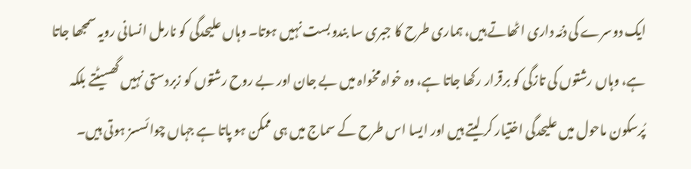ایک دوسرے کی ذمّہ داری اٹھاتے ہیں، ہماری طرح کا جبری سا بندوبست نہیں ہوتا۔ وہاں علیحدگی کو نارمل انسانی رویہ سمجھا جاتا ہے، وہاں رشتوں کی تازگی کو برقرار رکھا جاتا ہے، وہ خواہ مخواہ میں بے جان اور بے روح رشتوں کو زبردستی نہیں گھسیٹتے بلکہ پُرسکون ماحول میں علیحدگی اختیار کر لیتے ہیں اور ایسا اس طرح کے سماج میں ہی ممکن ہو پاتا ہے جہاں چوائسسز ہوتی ہیں۔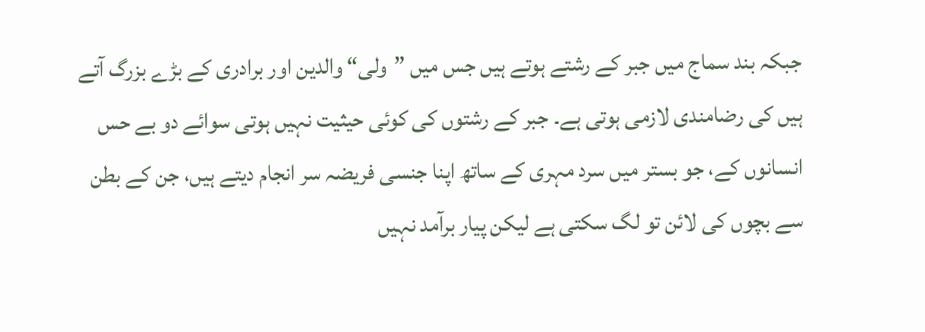جبکہ بند سماج میں جبر کے رشتے ہوتے ہیں جس میں ”ولی“ والدین اور برادری کے بڑے بزرگ آتے ہیں کی رضامندی لازمی ہوتی ہے۔ جبر کے رشتوں کی کوئی حیثیت نہیں ہوتی سوائے دو بے حس انسانوں کے، جو بستر میں سرد مہری کے ساتھ اپنا جنسی فریضہ سر انجام دیتے ہیں، جن کے بطن سے بچوں کی لائن تو لگ سکتی ہے لیکن پیار برآمد نہیں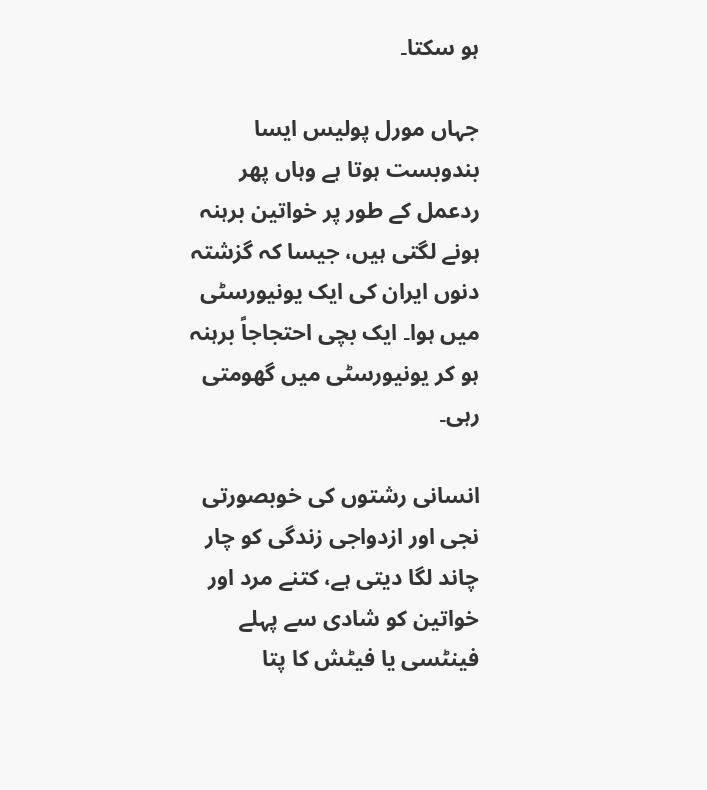ہو سکتا۔

جہاں مورل پولیس ایسا بندوبست ہوتا ہے وہاں پھر ردعمل کے طور پر خواتین برہنہ ہونے لگتی ہیں، جیسا کہ گزشتہ دنوں ایران کی ایک یونیورسٹی میں ہوا۔ ایک بچی احتجاجاً برہنہ ہو کر یونیورسٹی میں گھومتی رہی۔

انسانی رشتوں کی خوبصورتی نجی اور ازدواجی زندگی کو چار چاند لگا دیتی ہے، کتنے مرد اور خواتین کو شادی سے پہلے فینٹسی یا فیٹش کا پتا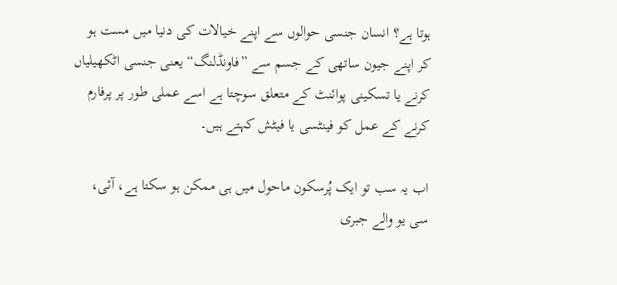ہوتا ہے؟ انسان جنسی حوالوں سے اپنے خیالات کی دنیا میں مست ہو کر اپنے جیون ساتھی کے جسم سے ”فاونڈلنگ“ یعنی جنسی اٹکھیلیاں کرنے یا تسکینی پوائنٹ کے متعلق سوچتا ہے اسے عملی طور پر پرفارم کرنے کے عمل کو فینٹسی یا فیٹش کہتے ہیں۔

اب یہ سب تو ایک پُرسکون ماحول میں ہی ممکن ہو سکتا ہے، آئی، سی یو والے جبری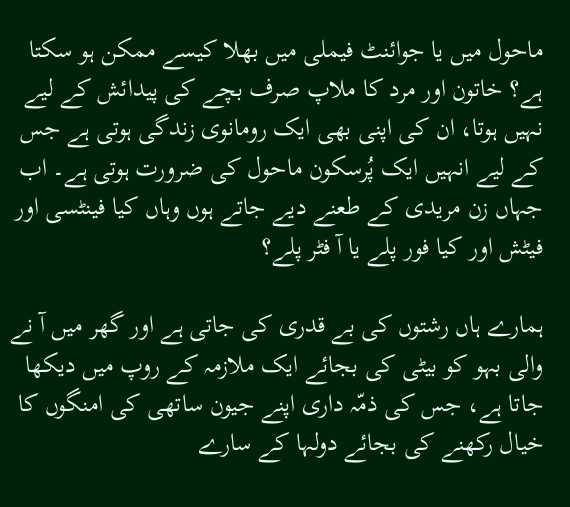ماحول میں یا جوائنٹ فیملی میں بھلا کیسے ممکن ہو سکتا ہے؟ خاتون اور مرد کا ملاپ صرف بچے کی پیدائش کے لیے نہیں ہوتا، ان کی اپنی بھی ایک رومانوی زندگی ہوتی ہے جس کے لیے انہیں ایک پُرسکون ماحول کی ضرورت ہوتی ہے۔ اب جہاں زن مریدی کے طعنے دیے جاتے ہوں وہاں کیا فینٹسی اور فیٹش اور کیا فور پلے یا آ فٹر پلے؟

ہمارے ہاں رشتوں کی بے قدری کی جاتی ہے اور گھر میں آ نے والی بہو کو بیٹی کی بجائے ایک ملازمہ کے روپ میں دیکھا جاتا ہے، جس کی ذمّہ داری اپنے جیون ساتھی کی امنگوں کا خیال رکھنے کی بجائے دولہا کے سارے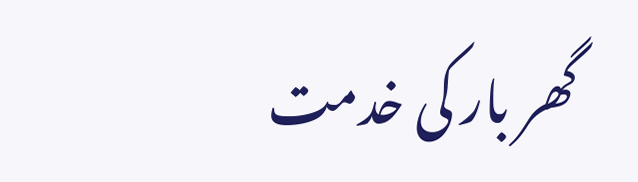گھر بار کی خدمت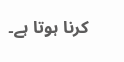کرنا ہوتا ہے۔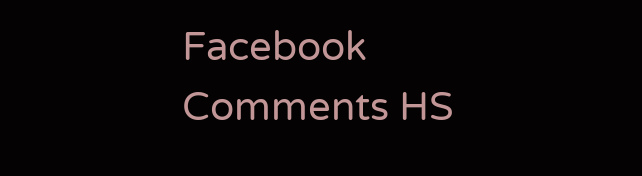Facebook Comments HS